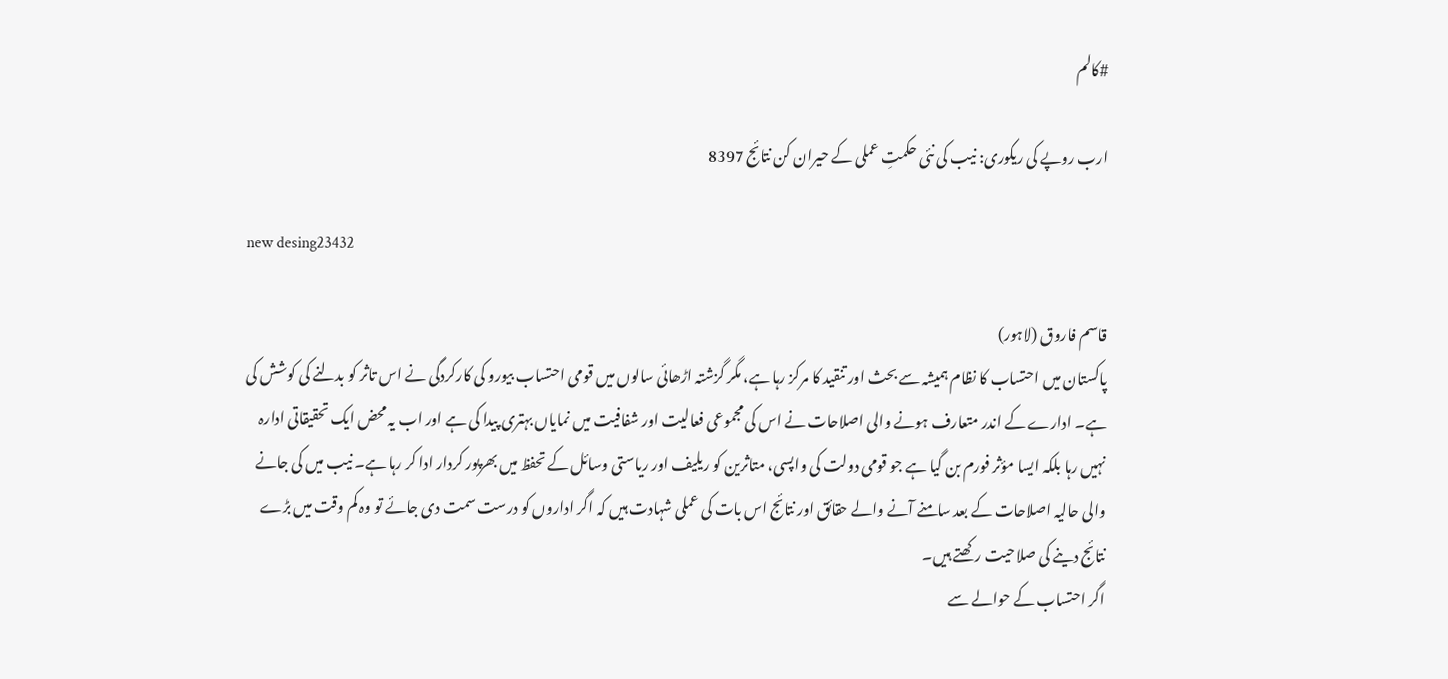#کالم

ارب روپے کی ریکوری: نیب کی نئی حکمتِ عملی کے حیران کن نتائج 8397

new desing23432

قاسم فاروق (لاہور)
پاکستان میں احتساب کا نظام ہمیشہ سے بحث اور تنقید کا مرکز رہا ہے، مگر گزشتہ اڑھائی سالوں میں قومی احتساب بیورو کی کارکردگی نے اس تاثر کو بدلنے کی کوشش کی ہے۔ ادارے کے اندر متعارف ہونے والی اصلاحات نے اس کی مجموعی فعالیت اور شفافیت میں نمایاں بہتری پیدا کی ہے اور اب یہ محض ایک تحقیقاتی ادارہ نہیں رہا بلکہ ایسا مؤثر فورم بن گیا ہے جو قومی دولت کی واپسی، متاثرین کو ریلیف اور ریاستی وسائل کے تحفظ میں بھرپور کردار ادا کر رہا ہے۔ نیب میں کی جانے والی حالیہ اصلاحات کے بعد سامنے آنے والے حقائق اور نتائج اس بات کی عملی شہادت ہیں کہ اگر اداروں کو درست سمت دی جائے تو وہ کم وقت میں بڑے نتائج دینے کی صلاحیت رکھتے ہیں۔
اگر احتساب کے حوالے سے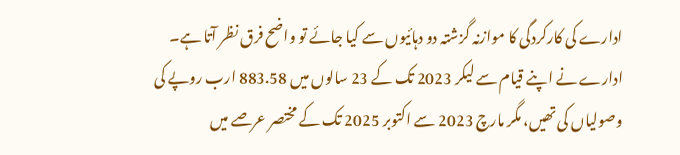ادارے کی کارکردگی کا موازنہ گزشتہ دو دہائیوں سے کیا جائے تو واضح فرق نظر آتا ہے۔ ادارے نے اپنے قیام سے لیکر 2023 تک کے 23 سالوں میں 883.58 ارب روپے کی وصولیاں کی تھیں، مگر مارچ 2023 سے اکتوبر 2025 تک کے مختصر عرصے میں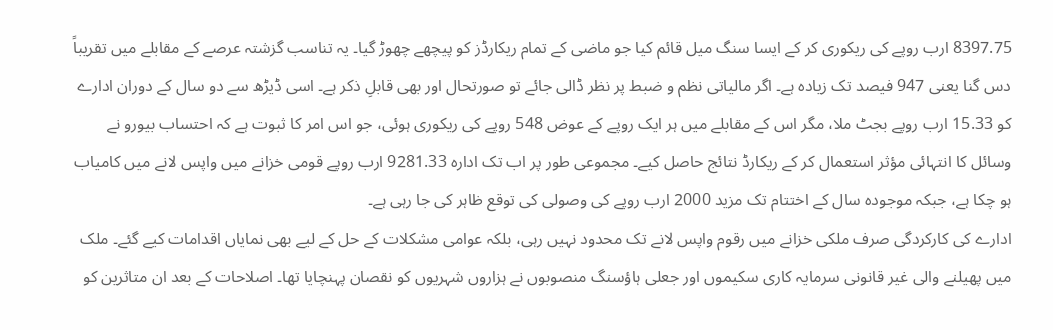8397.75 ارب روپے کی ریکوری کر کے ایسا سنگ میل قائم کیا جو ماضی کے تمام ریکارڈز کو پیچھے چھوڑ گیا۔ یہ تناسب گزشتہ عرصے کے مقابلے میں تقریباً دس گنا یعنی 947 فیصد تک زیادہ ہے۔ اگر مالیاتی نظم و ضبط پر نظر ڈالی جائے تو صورتحال اور بھی قابلِ ذکر ہے۔ اسی ڈیڑھ سے دو سال کے دوران ادارے کو 15.33 ارب روپے بجٹ ملا، مگر اس کے مقابلے میں ہر ایک روپے کے عوض 548 روپے کی ریکوری ہوئی، جو اس امر کا ثبوت ہے کہ احتساب بیورو نے وسائل کا انتہائی مؤثر استعمال کر کے ریکارڈ نتائج حاصل کیے۔ مجموعی طور پر اب تک ادارہ 9281.33 ارب روپے قومی خزانے میں واپس لانے میں کامیاب ہو چکا ہے، جبکہ موجودہ سال کے اختتام تک مزید 2000 ارب روپے کی وصولی کی توقع ظاہر کی جا رہی ہے۔
ادارے کی کارکردگی صرف ملکی خزانے میں رقوم واپس لانے تک محدود نہیں رہی، بلکہ عوامی مشکلات کے حل کے لیے بھی نمایاں اقدامات کیے گئے۔ ملک میں پھیلنے والی غیر قانونی سرمایہ کاری سکیموں اور جعلی ہاؤسنگ منصوبوں نے ہزاروں شہریوں کو نقصان پہنچایا تھا۔ اصلاحات کے بعد ان متاثرین کو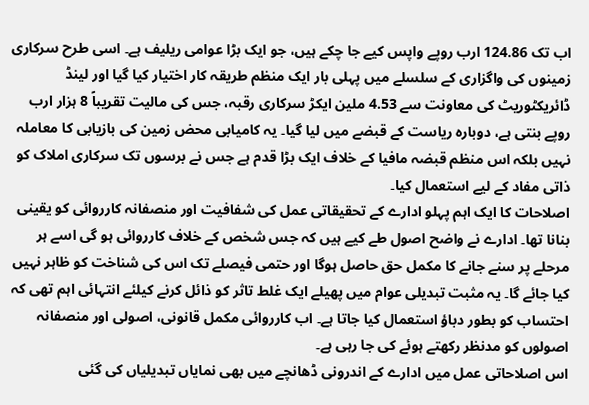اب تک 124.86 ارب روپے واپس کیے جا چکے ہیں، جو ایک بڑا عوامی ریلیف ہے۔ اسی طرح سرکاری زمینوں کی واگزاری کے سلسلے میں پہلی بار ایک منظم طریقہ کار اختیار کیا گیا اور لینڈ ڈائریکٹوریٹ کی معاونت سے 4.53 ملین ایکڑ سرکاری رقبہ، جس کی مالیت تقریباً 8 ہزار ارب روپے بنتی ہے، دوبارہ ریاست کے قبضے میں لیا گیا۔ یہ کامیابی محض زمین کی بازیابی کا معاملہ نہیں بلکہ اس منظم قبضہ مافیا کے خلاف ایک بڑا قدم ہے جس نے برسوں تک سرکاری املاک کو ذاتی مفاد کے لیے استعمال کیا۔
اصلاحات کا ایک اہم پہلو ادارے کے تحقیقاتی عمل کی شفافیت اور منصفانہ کارروائی کو یقینی بنانا تھا۔ ادارے نے واضح اصول طے کیے ہیں کہ جس شخص کے خلاف کارروائی ہو گی اسے ہر مرحلے پر سنے جانے کا مکمل حق حاصل ہوگا اور حتمی فیصلے تک اس کی شناخت کو ظاہر نہیں کیا جائے گا۔ یہ مثبت تبدیلی عوام میں پھیلے ایک غلط تاثر کو ذائل کرنے کیلئے انتہائی اہم تھی کہ احتساب کو بطور دباؤ استعمال کیا جاتا ہے۔ اب کارروائی مکمل قانونی، اصولی اور منصفانہ اصولوں کو مدنظر رکھتے ہوئے کی جا رہی ہے۔
اس اصلاحاتی عمل میں ادارے کے اندرونی ڈھانچے میں بھی نمایاں تبدیلیاں کی گئی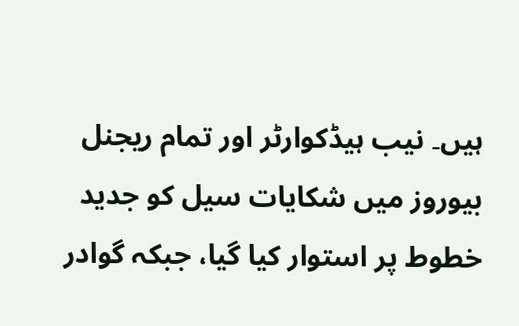ہیں۔ نیب ہیڈکوارٹر اور تمام ریجنل بیوروز میں شکایات سیل کو جدید خطوط پر استوار کیا گیا، جبکہ گوادر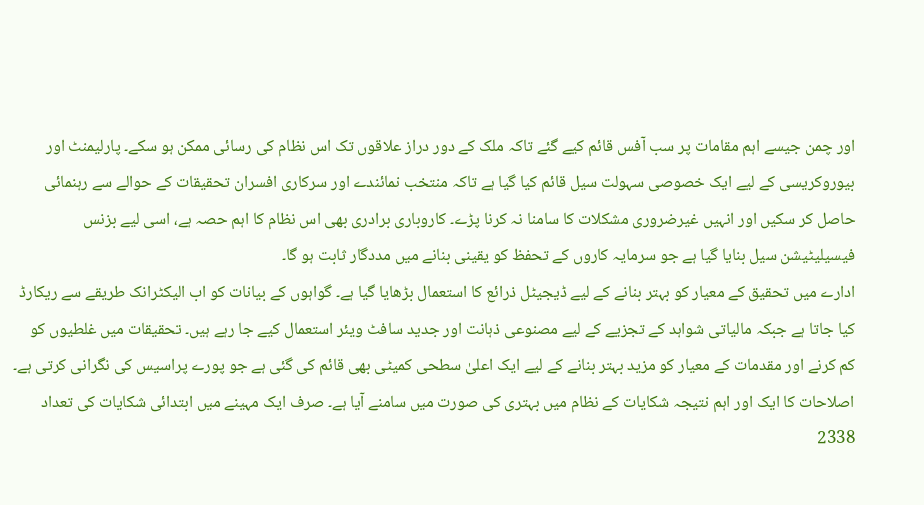اور چمن جیسے اہم مقامات پر سب آفس قائم کیے گئے تاکہ ملک کے دور دراز علاقوں تک اس نظام کی رسائی ممکن ہو سکے۔ پارلیمنٹ اور بیوروکریسی کے لیے ایک خصوصی سہولت سیل قائم کیا گیا ہے تاکہ منتخب نمائندے اور سرکاری افسران تحقیقات کے حوالے سے رہنمائی حاصل کر سکیں اور انہیں غیرضروری مشکلات کا سامنا نہ کرنا پڑے۔ کاروباری برادری بھی اس نظام کا اہم حصہ ہے، اسی لیے بزنس فیسیلیٹیشن سیل بنایا گیا ہے جو سرمایہ کاروں کے تحفظ کو یقینی بنانے میں مددگار ثابت ہو گا۔
ادارے میں تحقیق کے معیار کو بہتر بنانے کے لیے ڈیجیٹل ذرائع کا استعمال بڑھایا گیا ہے۔ گواہوں کے بیانات کو اب الیکٹرانک طریقے سے ریکارڈ کیا جاتا ہے جبکہ مالیاتی شواہد کے تجزیے کے لیے مصنوعی ذہانت اور جدید سافٹ ویئر استعمال کیے جا رہے ہیں۔ تحقیقات میں غلطیوں کو کم کرنے اور مقدمات کے معیار کو مزید بہتر بنانے کے لیے ایک اعلیٰ سطحی کمیٹی بھی قائم کی گئی ہے جو پورے پراسیس کی نگرانی کرتی ہے۔
اصلاحات کا ایک اور اہم نتیجہ شکایات کے نظام میں بہتری کی صورت میں سامنے آیا ہے۔ صرف ایک مہینے میں ابتدائی شکایات کی تعداد 2338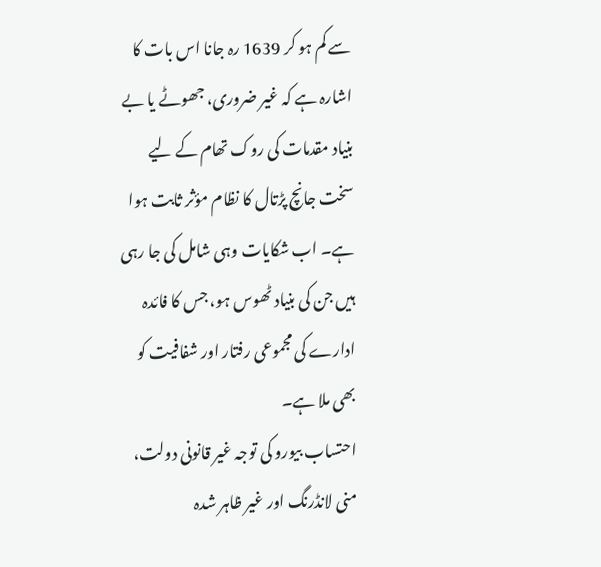سے کم ہو کر 1639 رہ جانا اس بات کا اشارہ ہے کہ غیر ضروری، جھوٹے یا بے بنیاد مقدمات کی روک تھام کے لیے سخت جانچ پڑتال کا نظام مؤثر ثابت ہوا ہے۔ اب شکایات وہی شامل کی جا رہی ہیں جن کی بنیاد ٹھوس ہو، جس کا فائدہ ادارے کی مجموعی رفتار اور شفافیت کو بھی ملا ہے۔
احتساب بیورو کی توجہ غیر قانونی دولت، منی لانڈرنگ اور غیر ظاہر شدہ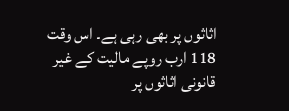اثاثوں پر بھی رہی ہے۔ اس وقت 118 ارب روپے مالیت کے غیر قانونی اثاثوں پر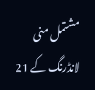مشتمل منی لانڈرنگ کے 21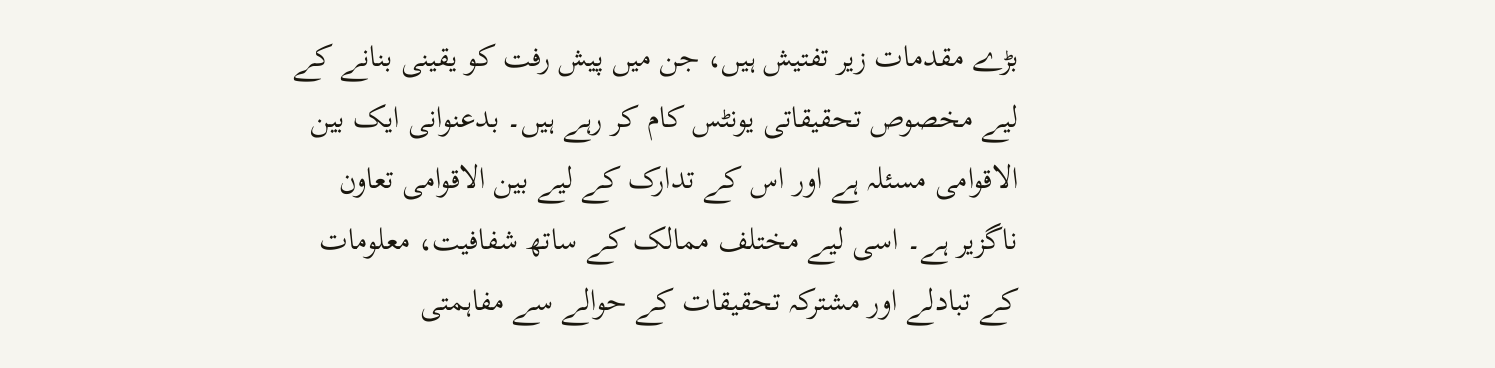بڑے مقدمات زیر تفتیش ہیں، جن میں پیش رفت کو یقینی بنانے کے لیے مخصوص تحقیقاتی یونٹس کام کر رہے ہیں۔ بدعنوانی ایک بین الاقوامی مسئلہ ہے اور اس کے تدارک کے لیے بین الاقوامی تعاون ناگزیر ہے۔ اسی لیے مختلف ممالک کے ساتھ شفافیت، معلومات کے تبادلے اور مشترکہ تحقیقات کے حوالے سے مفاہمتی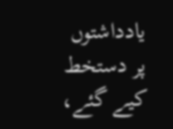یادداشتوں پر دستخط کیے گئے،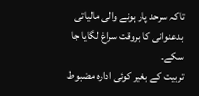تاکہ سرحد پار ہونے والی مالیاتی بدعنوانی کا بروقت سراغ لگایا جا سکے۔
تربیت کے بغیر کوئی ادارہ مضبوط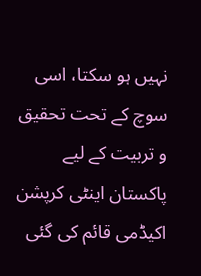نہیں ہو سکتا، اسی سوچ کے تحت تحقیق و تربیت کے لیے پاکستان اینٹی کرپشن اکیڈمی قائم کی گئی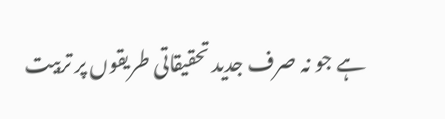ہے جو نہ صرف جدید تحقیقاتی طریقوں پر تربیت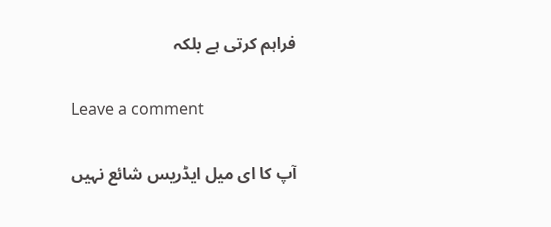فراہم کرتی ہے بلکہ

Leave a comment

آپ کا ای میل ایڈریس شائع نہیں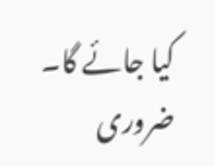کیا جائے گا۔ ضروری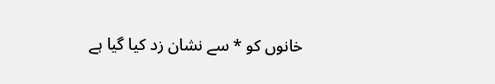خانوں کو * سے نشان زد کیا گیا ہے